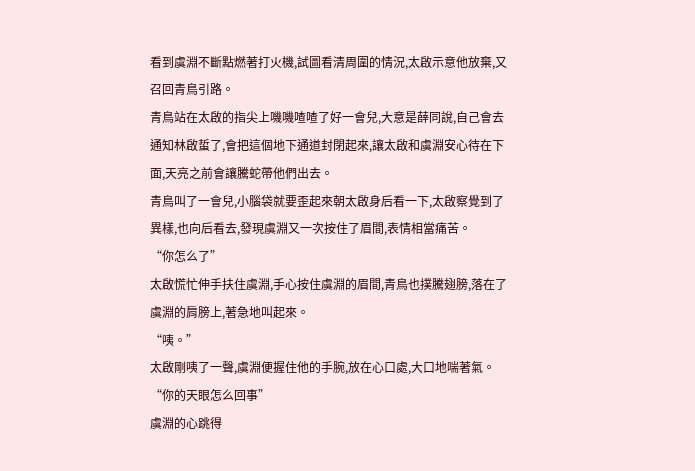看到虞淵不斷點燃著打火機,試圖看清周圍的情況,太啟示意他放棄,又召回青鳥引路。
青鳥站在太啟的指尖上嘰嘰喳喳了好一會兒,大意是薛同說,自己會去通知林啟蜇了,會把這個地下通道封閉起來,讓太啟和虞淵安心待在下面,天亮之前會讓騰蛇帶他們出去。
青鳥叫了一會兒,小腦袋就要歪起來朝太啟身后看一下,太啟察覺到了異樣,也向后看去,發現虞淵又一次按住了眉間,表情相當痛苦。
“你怎么了”
太啟慌忙伸手扶住虞淵,手心按住虞淵的眉間,青鳥也撲騰翅膀,落在了虞淵的肩膀上,著急地叫起來。
“咦。”
太啟剛咦了一聲,虞淵便握住他的手腕,放在心口處,大口地喘著氣。
“你的天眼怎么回事”
虞淵的心跳得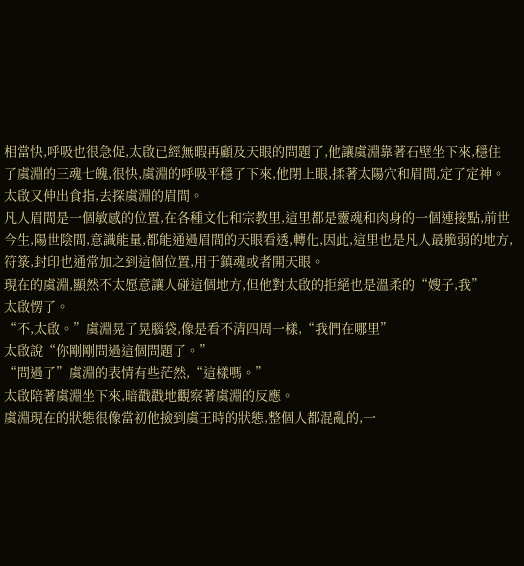相當快,呼吸也很急促,太啟已經無暇再顧及天眼的問題了,他讓虞淵靠著石壁坐下來,穩住了虞淵的三魂七魄,很快,虞淵的呼吸平穩了下來,他閉上眼,揉著太陽穴和眉間,定了定神。
太啟又伸出食指,去探虞淵的眉間。
凡人眉間是一個敏感的位置,在各種文化和宗教里,這里都是靈魂和肉身的一個連接點,前世今生,陽世陰間,意識能量,都能通過眉間的天眼看透,轉化,因此,這里也是凡人最脆弱的地方,符箓,封印也通常加之到這個位置,用于鎮魂或者開天眼。
現在的虞淵,顯然不太愿意讓人碰這個地方,但他對太啟的拒絕也是溫柔的“嫂子,我”
太啟愣了。
“不,太啟。”虞淵晃了晃腦袋,像是看不清四周一樣,“我們在哪里”
太啟說“你剛剛問過這個問題了。”
“問過了”虞淵的表情有些茫然,“這樣嗎。”
太啟陪著虞淵坐下來,暗戳戳地觀察著虞淵的反應。
虞淵現在的狀態很像當初他撿到虞王時的狀態,整個人都混亂的,一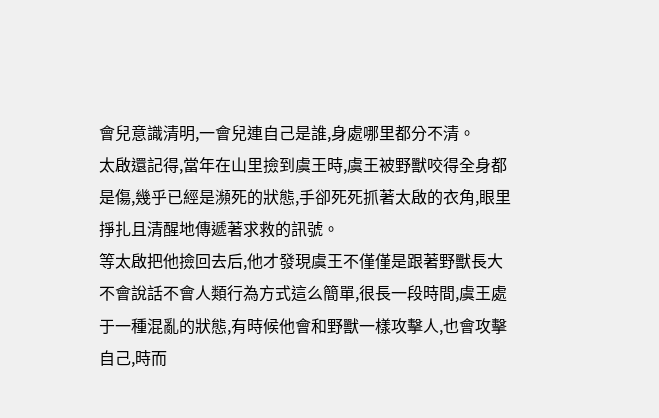會兒意識清明,一會兒連自己是誰,身處哪里都分不清。
太啟還記得,當年在山里撿到虞王時,虞王被野獸咬得全身都是傷,幾乎已經是瀕死的狀態,手卻死死抓著太啟的衣角,眼里掙扎且清醒地傳遞著求救的訊號。
等太啟把他撿回去后,他才發現虞王不僅僅是跟著野獸長大不會說話不會人類行為方式這么簡單,很長一段時間,虞王處于一種混亂的狀態,有時候他會和野獸一樣攻擊人,也會攻擊自己,時而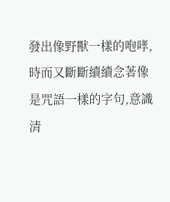發出像野獸一樣的咆哮,時而又斷斷續續念著像是咒語一樣的字句,意識清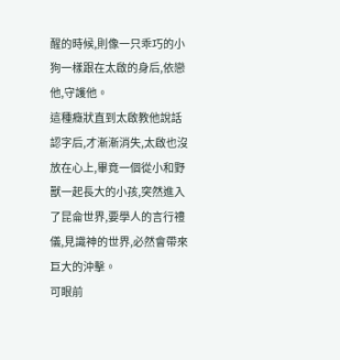醒的時候,則像一只乖巧的小狗一樣跟在太啟的身后,依戀他,守護他。
這種癥狀直到太啟教他說話認字后,才漸漸消失,太啟也沒放在心上,畢竟一個從小和野獸一起長大的小孩,突然進入了昆侖世界,要學人的言行禮儀,見識神的世界,必然會帶來巨大的沖擊。
可眼前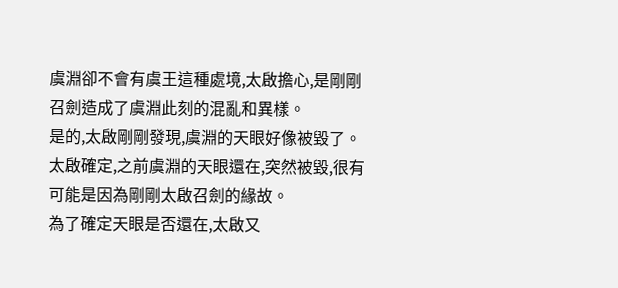虞淵卻不會有虞王這種處境,太啟擔心,是剛剛召劍造成了虞淵此刻的混亂和異樣。
是的,太啟剛剛發現,虞淵的天眼好像被毀了。
太啟確定,之前虞淵的天眼還在,突然被毀,很有可能是因為剛剛太啟召劍的緣故。
為了確定天眼是否還在,太啟又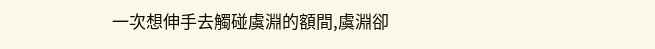一次想伸手去觸碰虞淵的額間,虞淵卻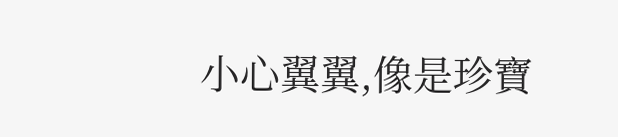小心翼翼,像是珍寶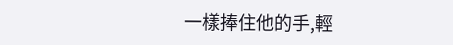一樣捧住他的手,輕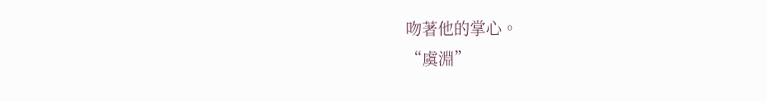吻著他的掌心。
“虞淵”